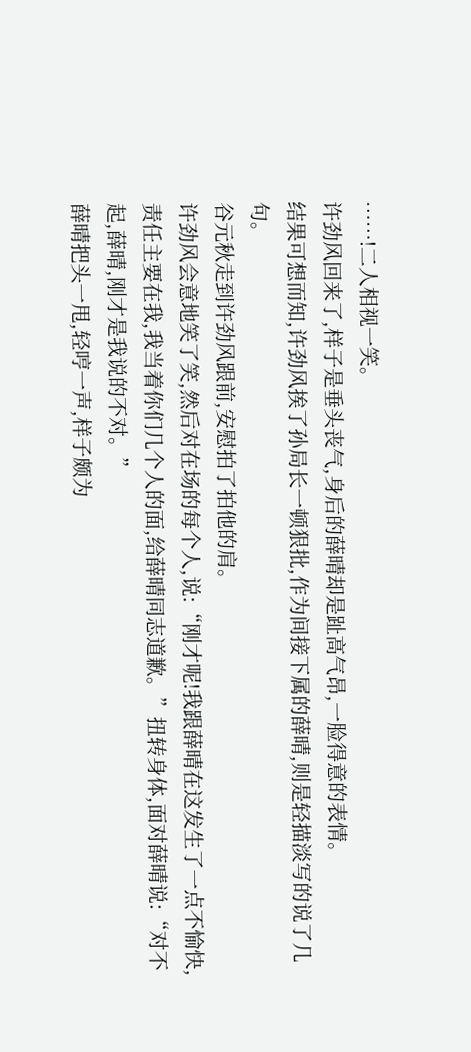……!二人相视一笑。
许劲风回来了,样子是垂头丧气,身后的薛晴却是趾高气昂,一脸得意的表情。
结果可想而知,许劲风挨了孙局长一顿狠批,作为间接下属的薛晴,则是轻描淡写的说了几句。
谷元秋走到许劲风跟前,安慰拍了拍他的肩。
许劲风会意地笑了笑,然后对在场的每个人,说:“刚才呢!我跟薛晴在这发生了一点不愉快,责任主要在我,我当着你们几个人的面,给薛晴同志道歉。”扭转身体,面对薛晴说:“对不起,薛晴,刚才是我说的不对。”
薛晴把头一甩,轻哼一声,样子颇为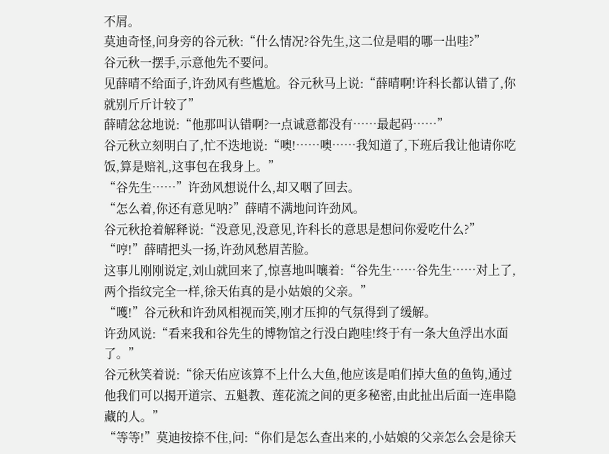不屑。
莫迪奇怪,问身旁的谷元秋:“什么情况?谷先生,这二位是唱的哪一出哇?”
谷元秋一摆手,示意他先不要问。
见薛晴不给面子,许劲风有些尴尬。谷元秋马上说:“薛晴啊!许科长都认错了,你就别斤斤计较了”
薛晴忿忿地说:“他那叫认错啊?一点诚意都没有……最起码……”
谷元秋立刻明白了,忙不迭地说:“噢!……噢……我知道了,下班后我让他请你吃饭,算是赔礼,这事包在我身上。”
“谷先生……”许劲风想说什么,却又咽了回去。
“怎么着,你还有意见呐?”薛晴不满地问许劲风。
谷元秋抢着解释说:“没意见,没意见,许科长的意思是想问你爱吃什么?”
“哼!”薛晴把头一扬,许劲风愁眉苦脸。
这事儿刚刚说定,刘山就回来了,惊喜地叫嚷着:“谷先生……谷先生……对上了,两个指纹完全一样,徐天佑真的是小姑娘的父亲。”
“嚄!”谷元秋和许劲风相视而笑,刚才压抑的气氛得到了缓解。
许劲风说:“看来我和谷先生的博物馆之行没白跑哇!终于有一条大鱼浮出水面了。”
谷元秋笑着说:“徐天佑应该算不上什么大鱼,他应该是咱们掉大鱼的鱼钩,通过他我们可以揭开道宗、五魁教、莲花流之间的更多秘密,由此扯出后面一连串隐藏的人。”
“等等!”莫迪按捺不住,问:“你们是怎么查出来的,小姑娘的父亲怎么会是徐天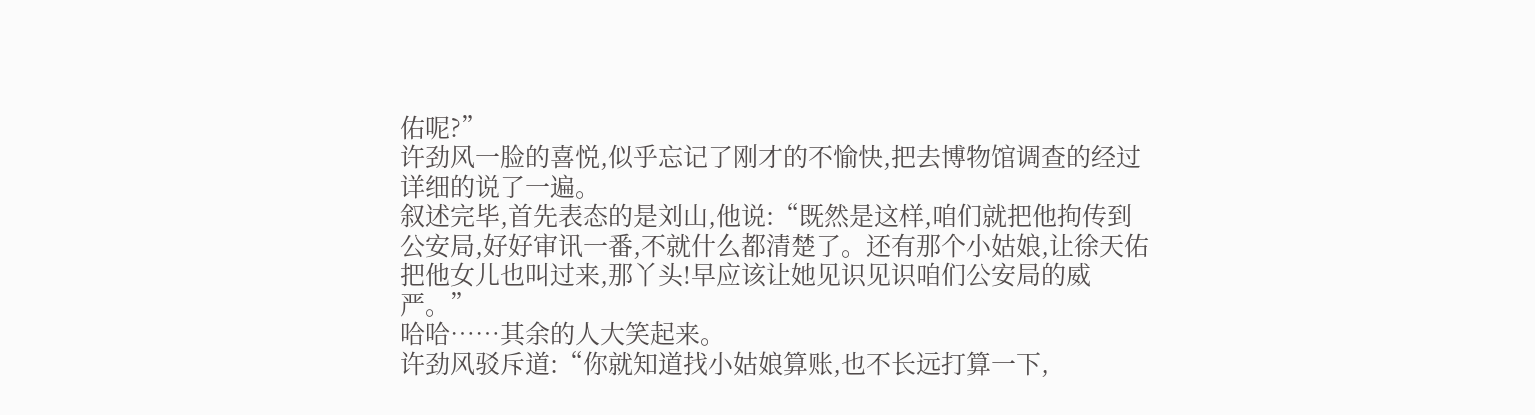佑呢?”
许劲风一脸的喜悦,似乎忘记了刚才的不愉快,把去博物馆调查的经过详细的说了一遍。
叙述完毕,首先表态的是刘山,他说:“既然是这样,咱们就把他拘传到公安局,好好审讯一番,不就什么都清楚了。还有那个小姑娘,让徐天佑把他女儿也叫过来,那丫头!早应该让她见识见识咱们公安局的威严。”
哈哈……其余的人大笑起来。
许劲风驳斥道:“你就知道找小姑娘算账,也不长远打算一下,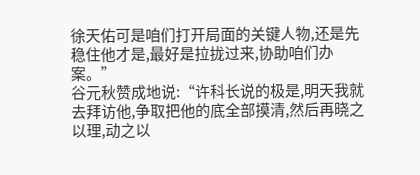徐天佑可是咱们打开局面的关键人物,还是先稳住他才是,最好是拉拢过来,协助咱们办案。”
谷元秋赞成地说:“许科长说的极是,明天我就去拜访他,争取把他的底全部摸清,然后再晓之以理,动之以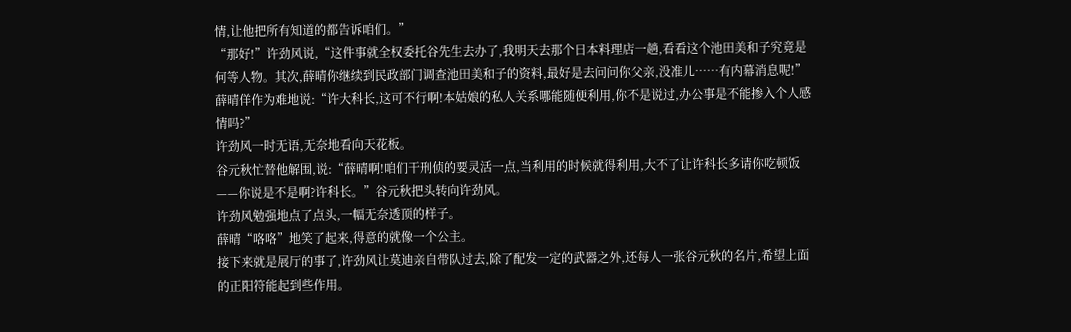情,让他把所有知道的都告诉咱们。”
“那好!”许劲风说,“这件事就全权委托谷先生去办了,我明天去那个日本料理店一趟,看看这个池田美和子究竟是何等人物。其次,薛晴你继续到民政部门调查池田美和子的资料,最好是去问问你父亲,没准儿……有内幕消息呢!”
薛晴佯作为难地说:“许大科长,这可不行啊!本姑娘的私人关系哪能随便利用,你不是说过,办公事是不能掺入个人感情吗?”
许劲风一时无语,无奈地看向天花板。
谷元秋忙替他解围,说:“薛晴啊!咱们干刑侦的要灵活一点,当利用的时候就得利用,大不了让许科长多请你吃顿饭——你说是不是啊?许科长。”谷元秋把头转向许劲风。
许劲风勉强地点了点头,一幅无奈透顶的样子。
薛晴“咯咯”地笑了起来,得意的就像一个公主。
接下来就是展厅的事了,许劲风让莫迪亲自带队过去,除了配发一定的武器之外,还每人一张谷元秋的名片,希望上面的正阳符能起到些作用。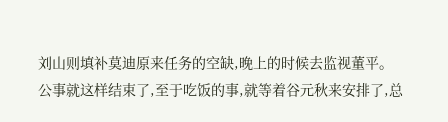刘山则填补莫迪原来任务的空缺,晚上的时候去监视董平。
公事就这样结束了,至于吃饭的事,就等着谷元秋来安排了,总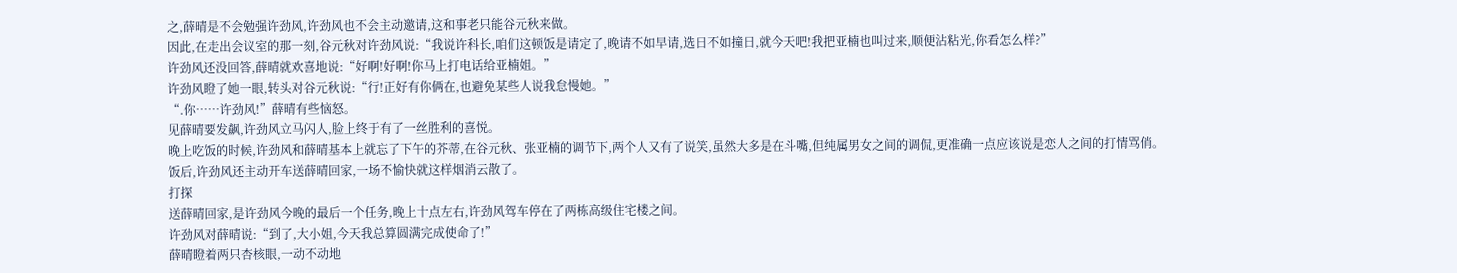之,薛晴是不会勉强许劲风,许劲风也不会主动邀请,这和事老只能谷元秋来做。
因此,在走出会议室的那一刻,谷元秋对许劲风说:“我说许科长,咱们这顿饭是请定了,晚请不如早请,选日不如撞日,就今天吧!我把亚楠也叫过来,顺便沾粘光,你看怎么样?”
许劲风还没回答,薛晴就欢喜地说:“好啊!好啊!你马上打电话给亚楠姐。”
许劲风瞪了她一眼,转头对谷元秋说:“行!正好有你俩在,也避免某些人说我怠慢她。”
“.你……许劲风!”薛晴有些恼怒。
见薛晴要发飙,许劲风立马闪人,脸上终于有了一丝胜利的喜悦。
晚上吃饭的时候,许劲风和薛晴基本上就忘了下午的芥蒂,在谷元秋、张亚楠的调节下,两个人又有了说笑,虽然大多是在斗嘴,但纯属男女之间的调侃,更准确一点应该说是恋人之间的打情骂俏。
饭后,许劲风还主动开车送薛晴回家,一场不愉快就这样烟消云散了。
打探
送薛晴回家,是许劲风今晚的最后一个任务,晚上十点左右,许劲风驾车停在了两栋高级住宅楼之间。
许劲风对薛晴说:“到了,大小姐,今天我总算圆满完成使命了!”
薛晴瞪着两只杏核眼,一动不动地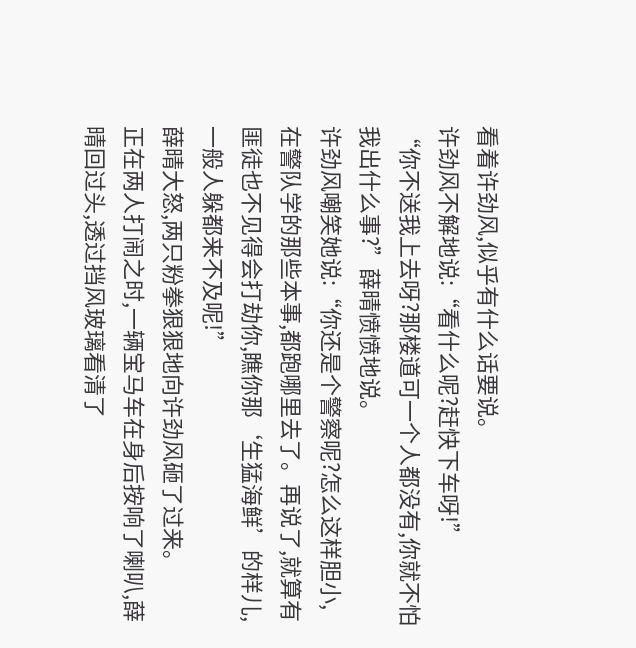看着许劲风,似乎有什么话要说。
许劲风不解地说:“看什么呢?赶快下车呀!”
“你不送我上去呀?那楼道可一个人都没有,你就不怕我出什么事?”薛晴愤愤地说。
许劲风嘲笑她说:“你还是个警察呢?怎么这样胆小,在警队学的那些本事,都跑哪里去了。再说了,就算有匪徒也不见得会打劫你,瞧你那‘生猛海鲜’的样儿,一般人躲都来不及呢!”
薛晴大怒,两只粉拳狠狠地向许劲风砸了过来。
正在两人打闹之时,一辆宝马车在身后按响了喇叭,薛晴回过头,透过挡风玻璃看清了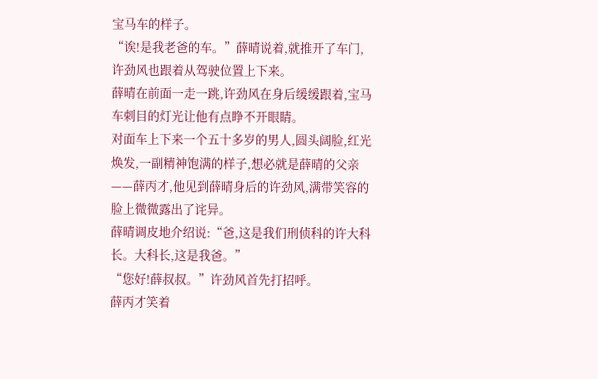宝马车的样子。
“诶!是我老爸的车。”薛晴说着,就推开了车门,许劲风也跟着从驾驶位置上下来。
薛晴在前面一走一跳,许劲风在身后缓缓跟着,宝马车刺目的灯光让他有点睁不开眼睛。
对面车上下来一个五十多岁的男人,圆头阔脸,红光焕发,一副精神饱满的样子,想必就是薛晴的父亲——薛丙才,他见到薛晴身后的许劲风,满带笑容的脸上微微露出了诧异。
薛晴调皮地介绍说:“爸,这是我们刑侦科的许大科长。大科长,这是我爸。”
“您好!薛叔叔。”许劲风首先打招呼。
薛丙才笑着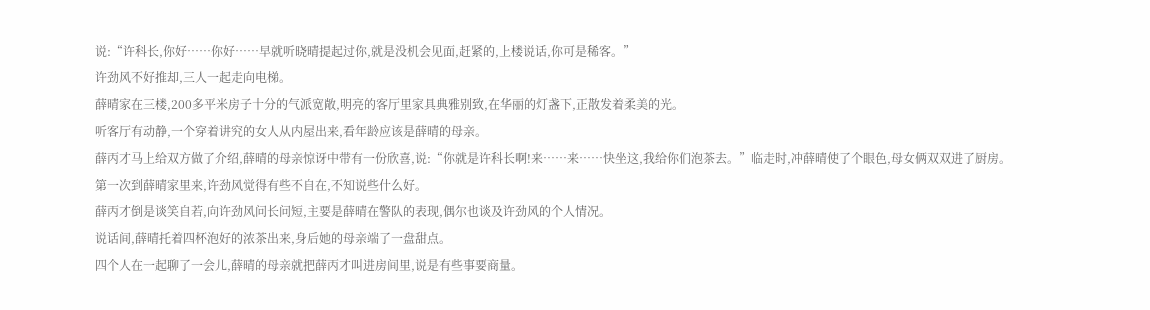说:“许科长,你好……你好……早就听晓晴提起过你,就是没机会见面,赶紧的,上楼说话,你可是稀客。”
许劲风不好推却,三人一起走向电梯。
薛晴家在三楼,200多平米房子十分的气派宽敞,明亮的客厅里家具典雅别致,在华丽的灯盏下,正散发着柔美的光。
听客厅有动静,一个穿着讲究的女人从内屋出来,看年龄应该是薛晴的母亲。
薛丙才马上给双方做了介绍,薛晴的母亲惊讶中带有一份欣喜,说:“你就是许科长啊!来……来……快坐这,我给你们泡茶去。”临走时,冲薛晴使了个眼色,母女俩双双进了厨房。
第一次到薛晴家里来,许劲风觉得有些不自在,不知说些什么好。
薛丙才倒是谈笑自若,向许劲风问长问短,主要是薛晴在警队的表现,偶尔也谈及许劲风的个人情况。
说话间,薛晴托着四杯泡好的浓茶出来,身后她的母亲端了一盘甜点。
四个人在一起聊了一会儿,薛晴的母亲就把薛丙才叫进房间里,说是有些事要商量。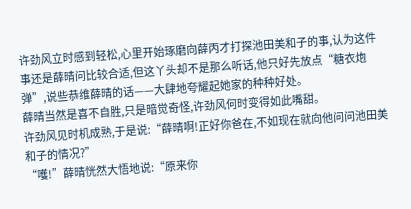许劲风立时感到轻松,心里开始琢磨向薛丙才打探池田美和子的事,认为这件事还是薛晴问比较合适,但这丫头却不是那么听话,他只好先放点“糖衣炮弹”,说些恭维薛晴的话——大肆地夸耀起她家的种种好处。
薛晴当然是喜不自胜,只是暗觉奇怪,许劲风何时变得如此嘴甜。
许劲风见时机成熟,于是说:“薛晴啊!正好你爸在,不如现在就向他问问池田美和子的情况?”
“嚄!”薛晴恍然大悟地说:“原来你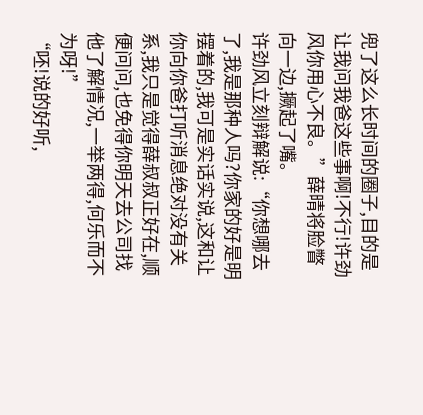兜了这么长时间的圈子,目的是让我问我爸这些事啊!不行!许劲风你用心不良。”薛晴将脸瞥向一边,撅起了嘴。
许劲风立刻辩解说:“你想哪去了,我是那种人吗?你家的好是明摆着的,我可是实话实说,这和让你向你爸打听消息绝对没有关系,我只是觉得薛叔叔正好在,顺便问问,也免得你明天去公司找他了解情况,一举两得,何乐而不为呀!”
“呸!说的好听,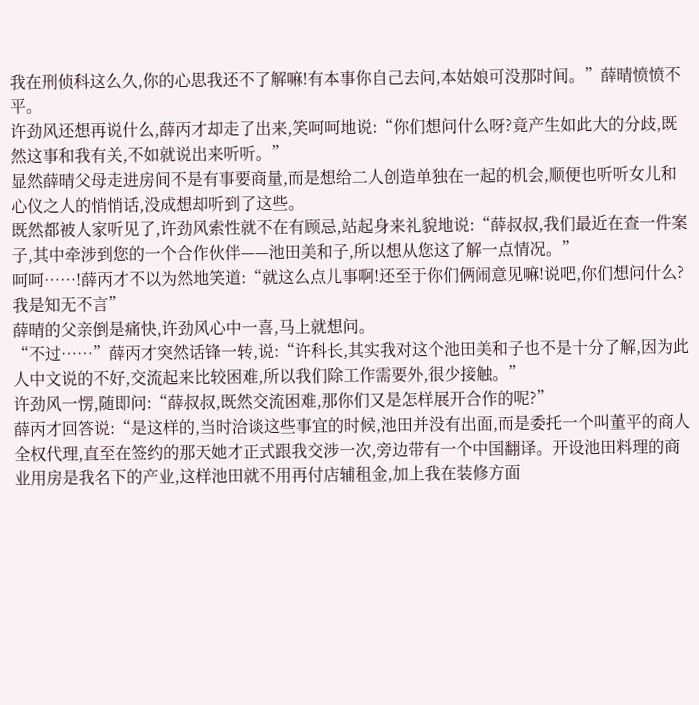我在刑侦科这么久,你的心思我还不了解嘛!有本事你自己去问,本姑娘可没那时间。”薛晴愤愤不平。
许劲风还想再说什么,薛丙才却走了出来,笑呵呵地说:“你们想问什么呀?竟产生如此大的分歧,既然这事和我有关,不如就说出来听听。”
显然薛晴父母走进房间不是有事要商量,而是想给二人创造单独在一起的机会,顺便也听听女儿和心仪之人的悄悄话,没成想却听到了这些。
既然都被人家听见了,许劲风索性就不在有顾忌,站起身来礼貌地说:“薛叔叔,我们最近在查一件案子,其中牵涉到您的一个合作伙伴——池田美和子,所以想从您这了解一点情况。”
呵呵……!薛丙才不以为然地笑道:“就这么点儿事啊!还至于你们俩闹意见嘛!说吧,你们想问什么?我是知无不言”
薛晴的父亲倒是痛快,许劲风心中一喜,马上就想问。
“不过……”薛丙才突然话锋一转,说:“许科长,其实我对这个池田美和子也不是十分了解,因为此人中文说的不好,交流起来比较困难,所以我们除工作需要外,很少接触。”
许劲风一愣,随即问:“薛叔叔,既然交流困难,那你们又是怎样展开合作的呢?”
薛丙才回答说:“是这样的,当时洽谈这些事宜的时候,池田并没有出面,而是委托一个叫董平的商人全权代理,直至在签约的那天她才正式跟我交涉一次,旁边带有一个中国翻译。开设池田料理的商业用房是我名下的产业,这样池田就不用再付店辅租金,加上我在装修方面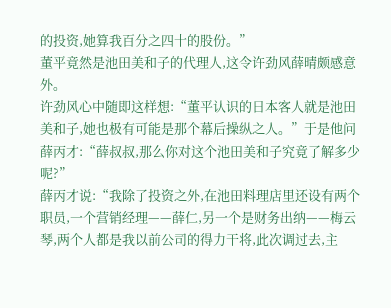的投资,她算我百分之四十的股份。”
董平竟然是池田美和子的代理人,这令许劲风薛晴颇感意外。
许劲风心中随即这样想:“董平认识的日本客人就是池田美和子,她也极有可能是那个幕后操纵之人。”于是他问薛丙才:“薛叔叔,那么你对这个池田美和子究竟了解多少呢?”
薛丙才说:“我除了投资之外,在池田料理店里还设有两个职员,一个营销经理——薛仁,另一个是财务出纳——梅云琴,两个人都是我以前公司的得力干将,此次调过去,主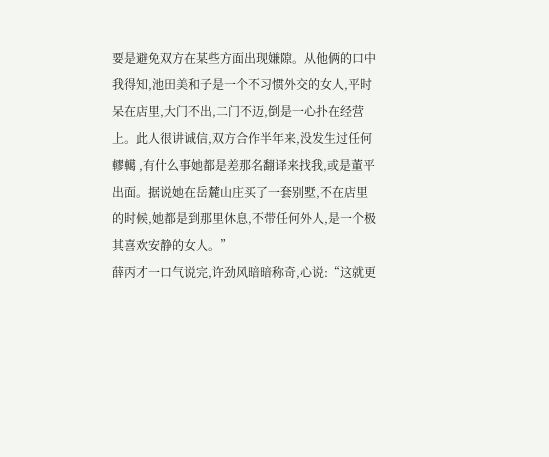要是避免双方在某些方面出现嫌隙。从他俩的口中我得知,池田美和子是一个不习惯外交的女人,平时呆在店里,大门不出,二门不迈,倒是一心扑在经营上。此人很讲诚信,双方合作半年来,没发生过任何轇轕 ,有什么事她都是差那名翻译来找我,或是董平出面。据说她在岳麓山庄买了一套别墅,不在店里的时候,她都是到那里休息,不带任何外人,是一个极其喜欢安静的女人。”
薛丙才一口气说完,许劲风暗暗称奇,心说:“这就更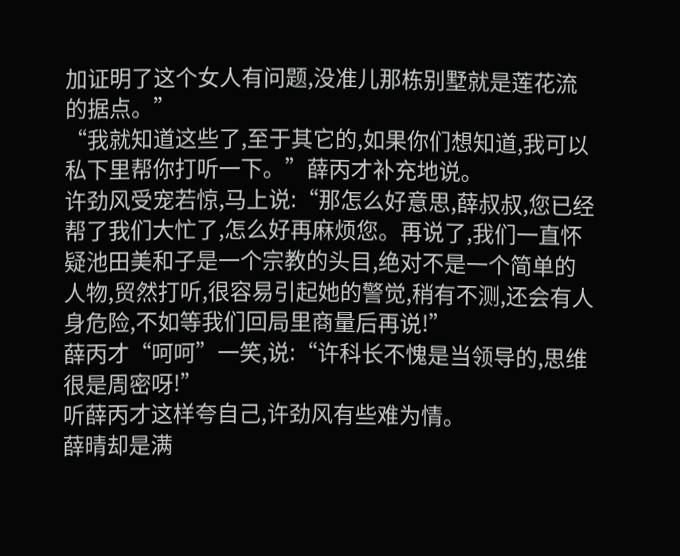加证明了这个女人有问题,没准儿那栋别墅就是莲花流的据点。”
“我就知道这些了,至于其它的,如果你们想知道,我可以私下里帮你打听一下。”薛丙才补充地说。
许劲风受宠若惊,马上说:“那怎么好意思,薛叔叔,您已经帮了我们大忙了,怎么好再麻烦您。再说了,我们一直怀疑池田美和子是一个宗教的头目,绝对不是一个简单的人物,贸然打听,很容易引起她的警觉,稍有不测,还会有人身危险,不如等我们回局里商量后再说!”
薛丙才“呵呵”一笑,说:“许科长不愧是当领导的,思维很是周密呀!”
听薛丙才这样夸自己,许劲风有些难为情。
薛晴却是满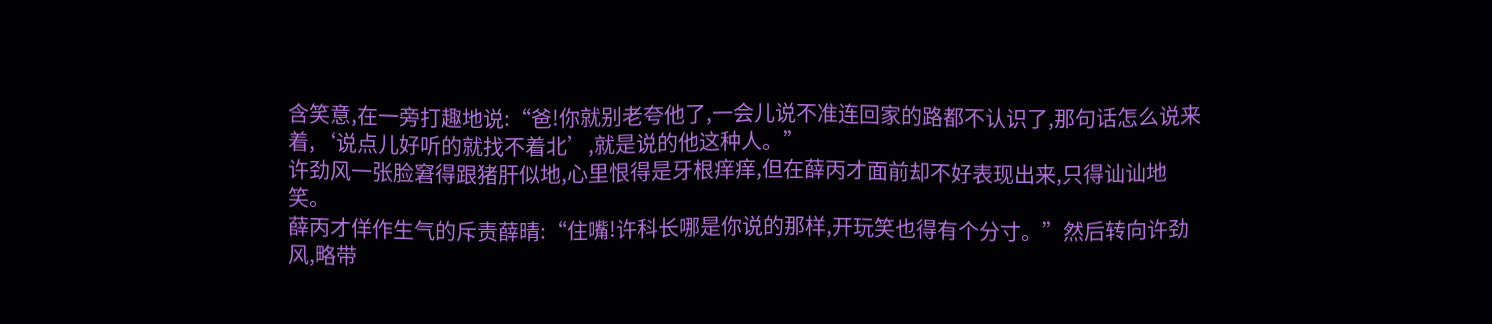含笑意,在一旁打趣地说:“爸!你就别老夸他了,一会儿说不准连回家的路都不认识了,那句话怎么说来着,‘说点儿好听的就找不着北’,就是说的他这种人。”
许劲风一张脸窘得跟猪肝似地,心里恨得是牙根痒痒,但在薛丙才面前却不好表现出来,只得讪讪地笑。
薛丙才佯作生气的斥责薛晴:“住嘴!许科长哪是你说的那样,开玩笑也得有个分寸。”然后转向许劲风,略带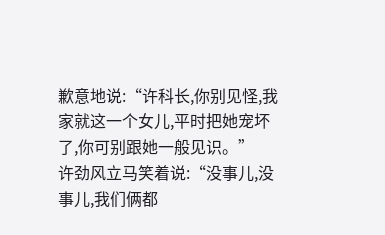歉意地说:“许科长,你别见怪,我家就这一个女儿,平时把她宠坏了,你可别跟她一般见识。”
许劲风立马笑着说:“没事儿,没事儿,我们俩都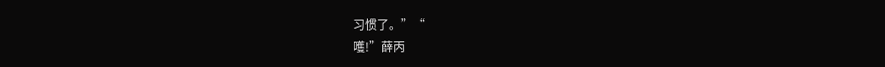习惯了。”“
嚄!”薛丙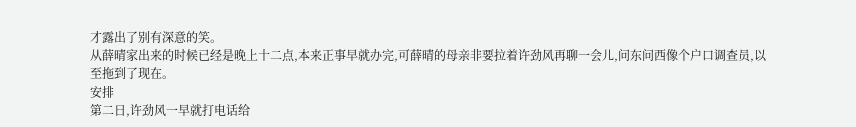才露出了别有深意的笑。
从薛晴家出来的时候已经是晚上十二点,本来正事早就办完,可薛晴的母亲非要拉着许劲风再聊一会儿,问东问西像个户口调查员,以至拖到了现在。
安排
第二日,许劲风一早就打电话给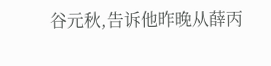谷元秋,告诉他昨晚从薛丙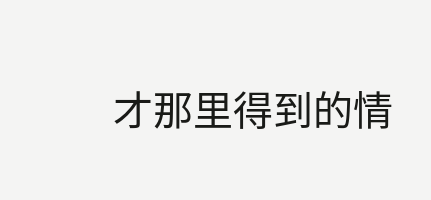才那里得到的情